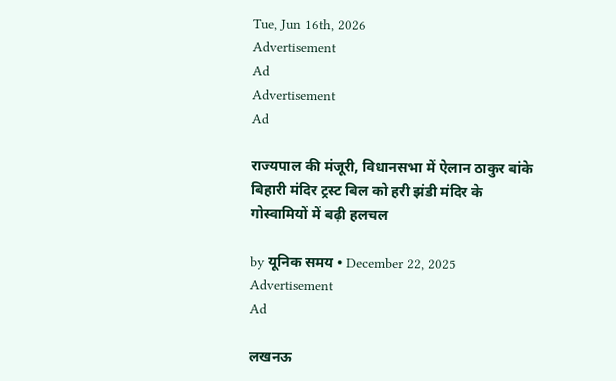Tue, Jun 16th, 2026
Advertisement
Ad
Advertisement
Ad

राज्यपाल की मंजूरी, विधानसभा में ऐलान ठाकुर बांके बिहारी मंदिर ट्रस्ट बिल को हरी झंडी मंदिर के गोस्वामियों में बढ़ी हलचल

by यूनिक समय • December 22, 2025
Advertisement
Ad

लखनऊ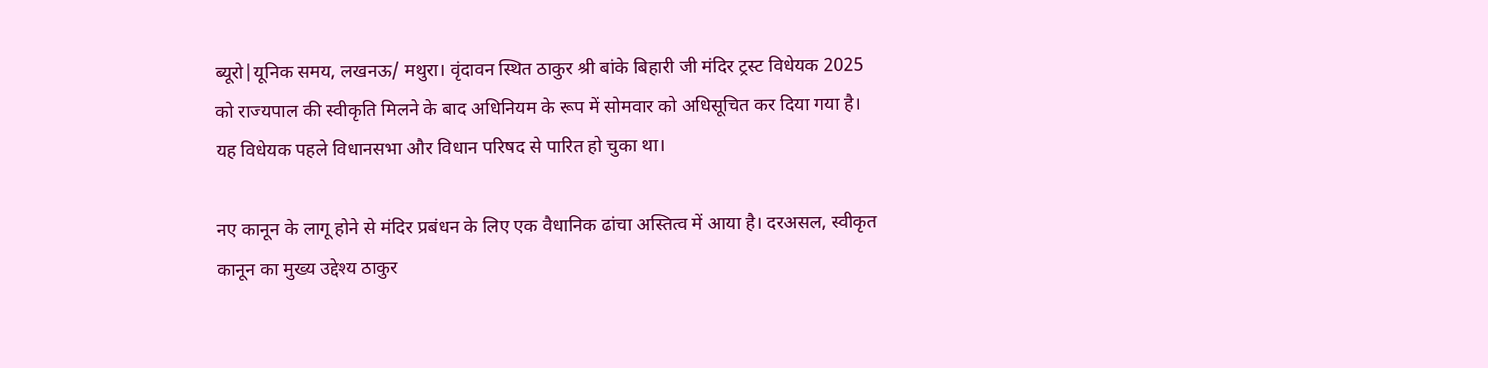ब्यूरो|यूनिक समय, लखनऊ/ मथुरा। वृंदावन स्थित ठाकुर श्री बांके बिहारी जी मंदिर ट्रस्ट विधेयक 2025 को राज्यपाल की स्वीकृति मिलने के बाद अधिनियम के रूप में सोमवार को अधिसूचित कर दिया गया है। यह विधेयक पहले विधानसभा और विधान परिषद से पारित हो चुका था।

नए कानून के लागू होने से मंदिर प्रबंधन के लिए एक वैधानिक ढांचा अस्तित्व में आया है। दरअसल, स्वीकृत कानून का मुख्य उद्देश्य ठाकुर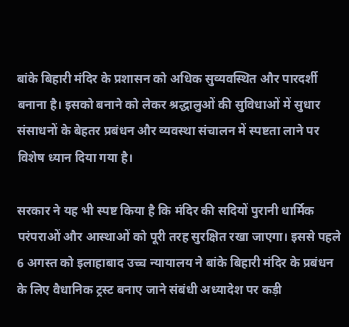बांके बिहारी मंदिर के प्रशासन को अधिक सुव्यवस्थित और पारदर्शी बनाना है। इसको बनाने को लेकर श्रद्धालुओं की सुविधाओं में सुधार संसाधनों के बेहतर प्रबंधन और व्यवस्था संचालन में स्पष्टता लाने पर विशेष ध्यान दिया गया है।

सरकार ने यह भी स्पष्ट किया है कि मंदिर की सदियों पुरानी धार्मिक परंपराओं और आस्थाओं को पूरी तरह सुरक्षित रखा जाएगा। इससे पहले 6 अगस्त को इलाहाबाद उच्च न्यायालय ने बांके बिहारी मंदिर के प्रबंधन के लिए वैधानिक ट्रस्ट बनाए जाने संबंधी अध्यादेश पर कड़ी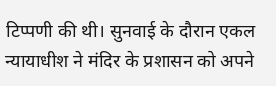टिप्पणी की थी। सुनवाई के दौरान एकल न्यायाधीश ने मंदिर के प्रशासन को अपने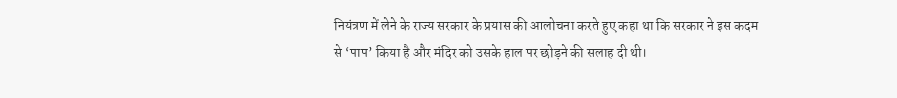नियंत्रण में लेने के राज्य सरकार के प्रयास की आलोचना करते हुए कहा था कि सरकार ने इस कदम से ‘पाप’ किया है और मंदिर को उसके हाल पर छोड़ने की सलाह दी थी।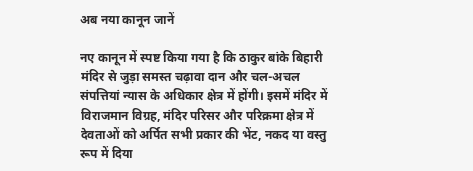अब नया कानून जानें

नए कानून में स्पष्ट किया गया है कि ठाकुर बांके बिहारी मंदिर से जुड़ा समस्त चढ़ावा दान और चल-अचल संपत्तियां न्यास के अधिकार क्षेत्र में होंगी। इसमें मंदिर में विराजमान विग्रह, मंदिर परिसर और परिक्रमा क्षेत्र में देवताओं को अर्पित सभी प्रकार की भेंट, नकद या वस्तु रूप में दिया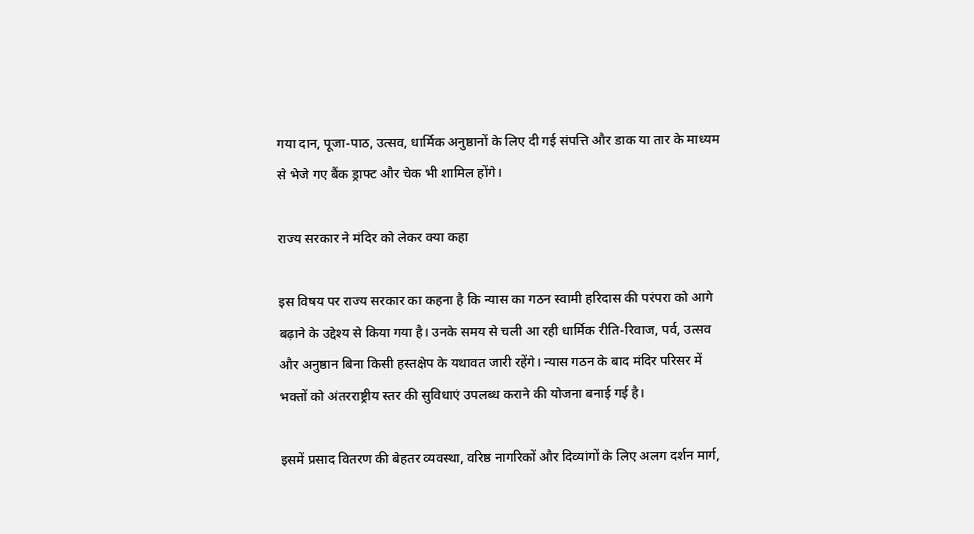गया दान, पूजा-पाठ, उत्सव, धार्मिक अनुष्ठानों के लिए दी गई संपत्ति और डाक या तार के माध्यम से भेजे गए बैंक ड्राफ्ट और चेक भी शामिल होंगे।

राज्य सरकार ने मंदिर को लेकर क्या कहा

इस विषय पर राज्य सरकार का कहना है कि न्यास का गठन स्वामी हरिदास की परंपरा को आगे बढ़ाने के उद्देश्य से किया गया है। उनके समय से चली आ रही धार्मिक रीति-रिवाज, पर्व, उत्सव और अनुष्ठान बिना किसी हस्तक्षेप के यथावत जारी रहेंगे। न्यास गठन के बाद मंदिर परिसर में भक्तों को अंतरराष्ट्रीय स्तर की सुविधाएं उपलब्ध कराने की योजना बनाई गई है।

इसमें प्रसाद वितरण की बेहतर व्यवस्था, वरिष्ठ नागरिकों और दिव्यांगों के लिए अलग दर्शन मार्ग,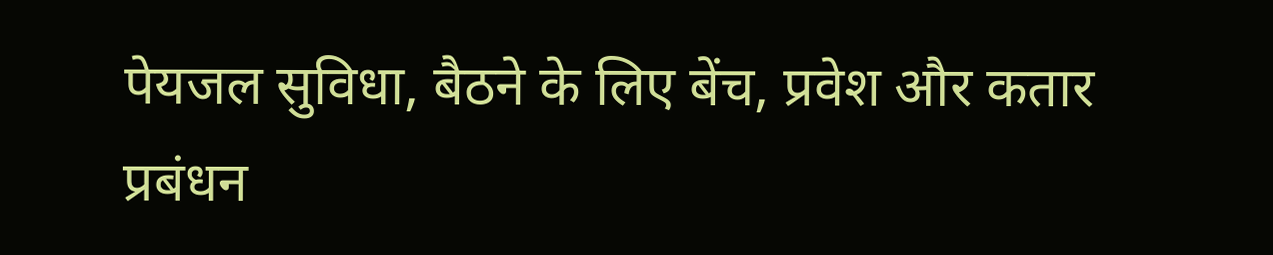पेयजल सुविधा, बैठने के लिए बेंच, प्रवेश और कतार प्रबंधन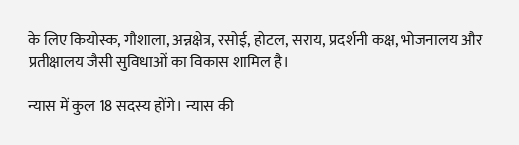के लिए कियोस्क, गौशाला, अन्नक्षेत्र, रसोई, होटल, सराय, प्रदर्शनी कक्ष, भोजनालय और प्रतीक्षालय जैसी सुविधाओं का विकास शामिल है।

न्यास में कुल 18 सदस्य होंगे। न्यास की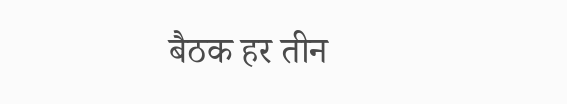बैठक हर तीन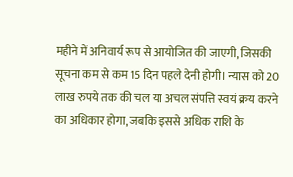महीने में अनिवार्य रूप से आयोजित की जाएगी, जिसकी सूचना कम से कम 15 दिन पहले देनी होगी। न्यास को 20 लाख रुपये तक की चल या अचल संपत्ति स्वयं क्रय करने का अधिकार होगा, जबकि इससे अधिक राशि के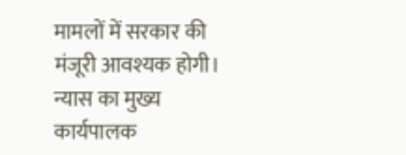मामलों में सरकार की मंजूरी आवश्यक होगी। न्यास का मुख्य कार्यपालक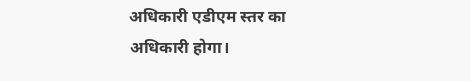अधिकारी एडीएम स्तर का अधिकारी होगा।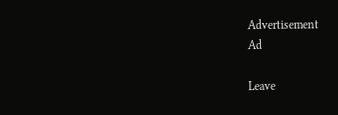Advertisement
Ad

Leave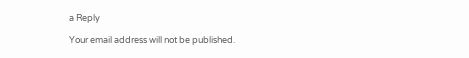a Reply

Your email address will not be published.